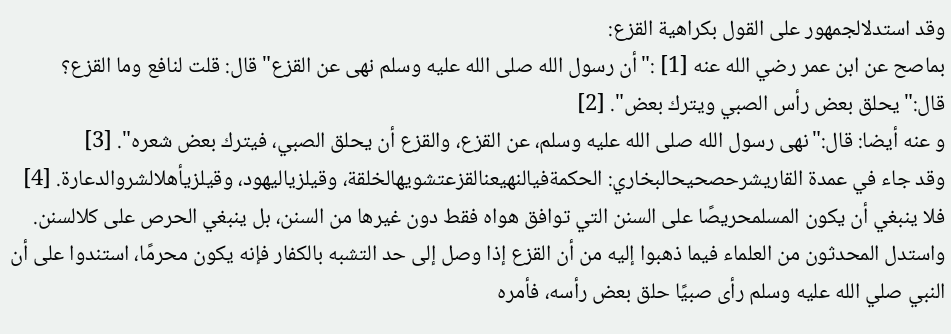وقد استدلالجمهور على القول بكراهية القزع:
بماصح عن ابن عمر رضي الله عنه [1] :"أن رسول الله صلى الله عليه وسلم نهى عن القزع"قال: قلت لنافع وما القزع؟ قال:"يحلق بعض رأس الصبي ويترك بعض". [2]
و عنه أيضا: قال:"نهى رسول الله صلى الله عليه وسلم، عن القزع، والقزع أن يحلق الصبي، فيترك بعض شعره". [3]
وقد جاء في عمدة القاريشرحصحيحالبخاري: الحكمةفيالنهيعنالقزعتشويهالخلقة، وقيلزياليهود، وقيلزيأهلالشروالدعارة. [4]
فلا ينبغي أن يكون المسلمحريصًا على السنن التي توافق هواه فقط دون غيرها من السنن، بل ينبغي الحرص على كلالسنن.
واستدل المحدثون من العلماء فيما ذهبوا إليه من أن القزع إذا وصل إلى حد التشبه بالكفار فإنه يكون محرمًا، استندوا على أن النبي صلي الله عليه وسلم رأى صبيًا حلق بعض رأسه، فأمره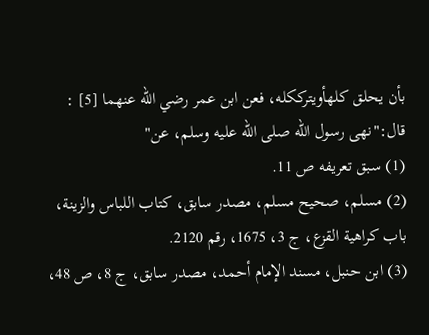بأن يحلق كلهأويترككله، فعن ابن عمر رضي الله عنهما [5] : قال:"نهى رسول الله صلى الله عليه وسلم، عن"
(1) سبق تعريفه ص 11.
(2) مسلم، صحيح مسلم، مصدر سابق، كتاب اللباس والزينة، باب كراهية القزع، ج 3، 1675، رقم 2120.
(3) ابن حنبل، مسند الإمام أحمد، مصدر سابق، ج 8، ص 48،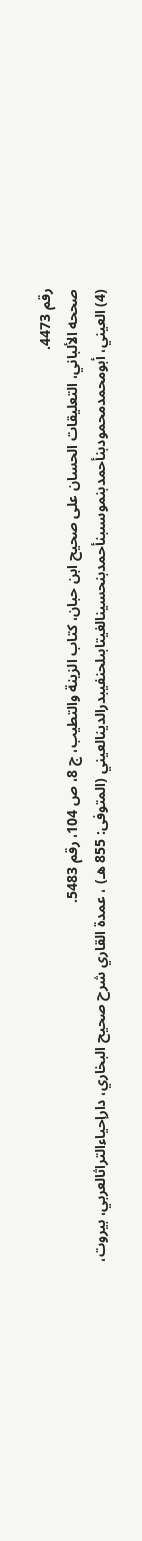رقم 4473.
صححه الألباني، التعليقات الحسان على صحيح ابن حبان، كتاب الزينة والتطيب، ج 8، ص 104، رقم 5483.
(4) العيني، أبومحمدمحمودبنأحمدبنموسىبنأحمدبنحسينالغيتابىلحنفيبدرالدينالعيني (المتوفى: 855 هـ) ، عمدة القاري شرح صحيح البخاري، دارإحياءالتراثالعربي، بيروت،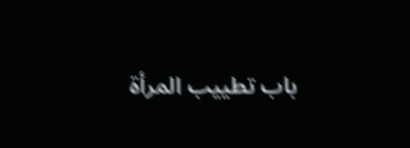باب تطييب المرأة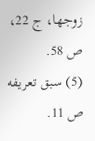زوجها، ج 22، ص 58.
(5) سبق تعريفه ص 11.